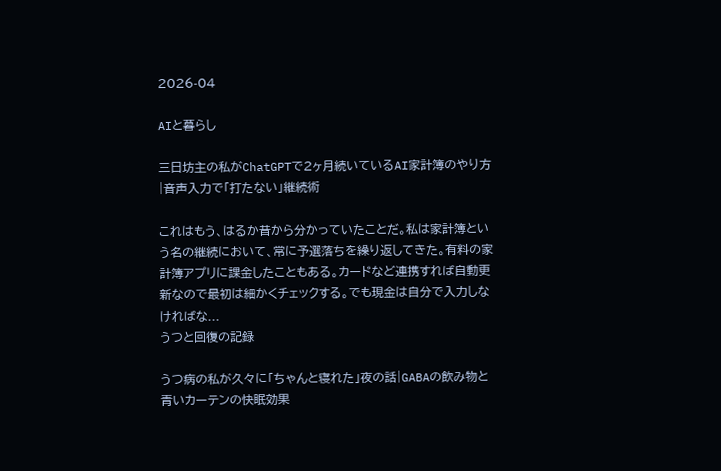2026-04

AIと暮らし

三日坊主の私がChatGPTで2ヶ月続いているAI家計簿のやり方|音声入力で「打たない」継続術

これはもう、はるか昔から分かっていたことだ。私は家計簿という名の継続において、常に予選落ちを繰り返してきた。有料の家計簿アプリに課金したこともある。カードなど連携すれば自動更新なので最初は細かくチェックする。でも現金は自分で入力しなければな...
うつと回復の記録

うつ病の私が久々に「ちゃんと寝れた」夜の話|GABAの飲み物と青いカーテンの快眠効果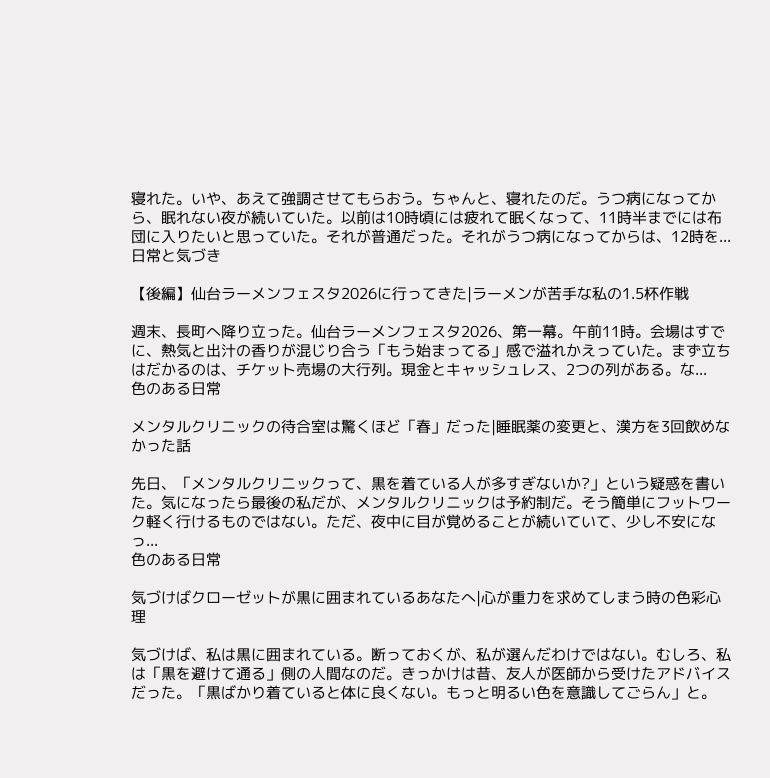寝れた。いや、あえて強調させてもらおう。ちゃんと、寝れたのだ。うつ病になってから、眠れない夜が続いていた。以前は10時頃には疲れて眠くなって、11時半までには布団に入りたいと思っていた。それが普通だった。それがうつ病になってからは、12時を...
日常と気づき

【後編】仙台ラーメンフェスタ2026に行ってきた|ラーメンが苦手な私の1.5杯作戦

週末、長町へ降り立った。仙台ラーメンフェスタ2026、第一幕。午前11時。会場はすでに、熱気と出汁の香りが混じり合う「もう始まってる」感で溢れかえっていた。まず立ちはだかるのは、チケット売場の大行列。現金とキャッシュレス、2つの列がある。な...
色のある日常

メンタルクリニックの待合室は驚くほど「春」だった|睡眠薬の変更と、漢方を3回飲めなかった話

先日、「メンタルクリニックって、黒を着ている人が多すぎないか?」という疑惑を書いた。気になったら最後の私だが、メンタルクリニックは予約制だ。そう簡単にフットワーク軽く行けるものではない。ただ、夜中に目が覚めることが続いていて、少し不安になっ...
色のある日常

気づけばクローゼットが黒に囲まれているあなたへ|心が重力を求めてしまう時の色彩心理

気づけば、私は黒に囲まれている。断っておくが、私が選んだわけではない。むしろ、私は「黒を避けて通る」側の人間なのだ。きっかけは昔、友人が医師から受けたアドバイスだった。「黒ばかり着ていると体に良くない。もっと明るい色を意識してごらん」と。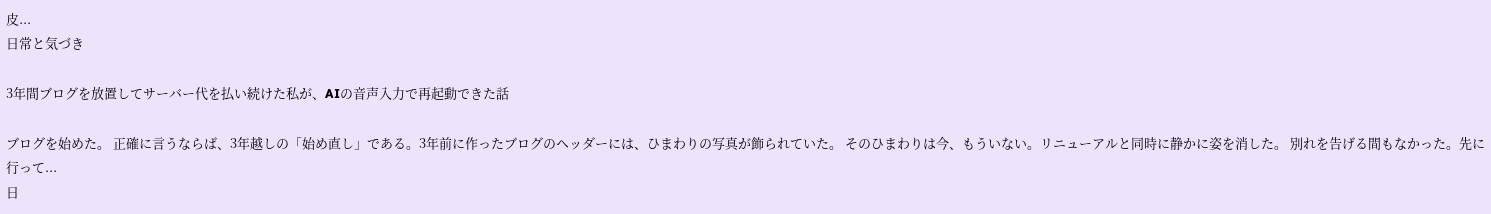皮...
日常と気づき

3年間ブログを放置してサーバー代を払い続けた私が、AIの音声入力で再起動できた話

ブログを始めた。 正確に言うならば、3年越しの「始め直し」である。3年前に作ったブログのヘッダーには、ひまわりの写真が飾られていた。 そのひまわりは今、もういない。リニューアルと同時に静かに姿を消した。 別れを告げる間もなかった。先に行って...
日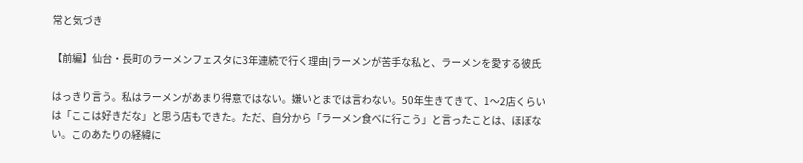常と気づき

【前編】仙台・長町のラーメンフェスタに3年連続で行く理由|ラーメンが苦手な私と、ラーメンを愛する彼氏

はっきり言う。私はラーメンがあまり得意ではない。嫌いとまでは言わない。50年生きてきて、1〜2店くらいは「ここは好きだな」と思う店もできた。ただ、自分から「ラーメン食べに行こう」と言ったことは、ほぼない。このあたりの経緯に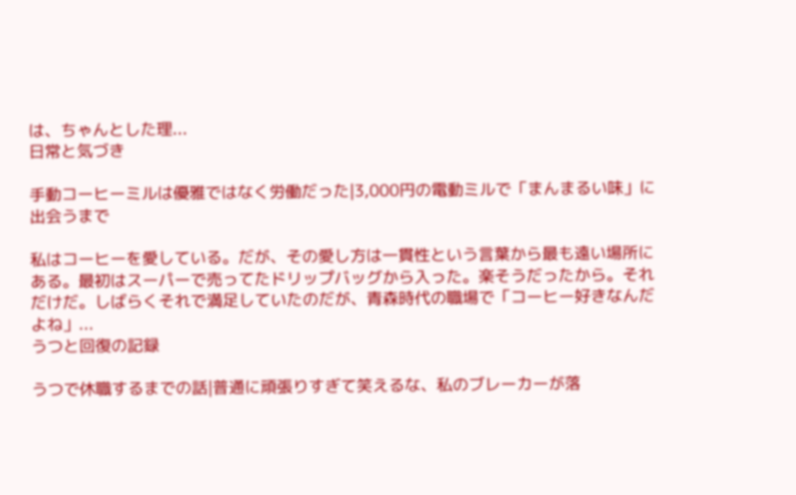は、ちゃんとした理...
日常と気づき

手動コーヒーミルは優雅ではなく労働だった|3,000円の電動ミルで「まんまるい味」に出会うまで

私はコーヒーを愛している。だが、その愛し方は一貫性という言葉から最も遠い場所にある。最初はスーパーで売ってたドリップバッグから入った。楽そうだったから。それだけだ。しばらくそれで満足していたのだが、青森時代の職場で「コーヒー好きなんだよね」...
うつと回復の記録

うつで休職するまでの話|普通に頑張りすぎて笑えるな、私のブレーカーが落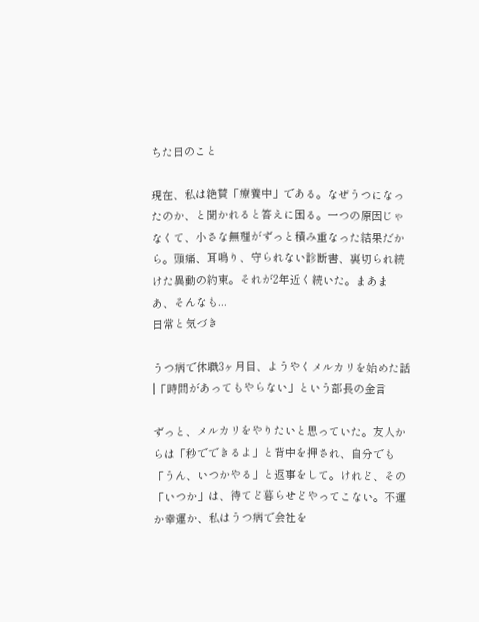ちた日のこと

現在、私は絶賛「療養中」である。なぜうつになったのか、と聞かれると答えに困る。一つの原因じゃなくて、小さな無理がずっと積み重なった結果だから。頭痛、耳鳴り、守られない診断書、裏切られ続けた異動の約束。それが2年近く続いた。まあまあ、そんなも...
日常と気づき

うつ病で休職3ヶ月目、ようやくメルカリを始めた話|「時間があってもやらない」という部長の金言

ずっと、メルカリをやりたいと思っていた。友人からは「秒でできるよ」と背中を押され、自分でも「うん、いつかやる」と返事をして。けれど、その「いつか」は、待てど暮らせどやってこない。不運か幸運か、私はうつ病で会社を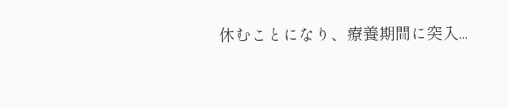休むことになり、療養期間に突入...